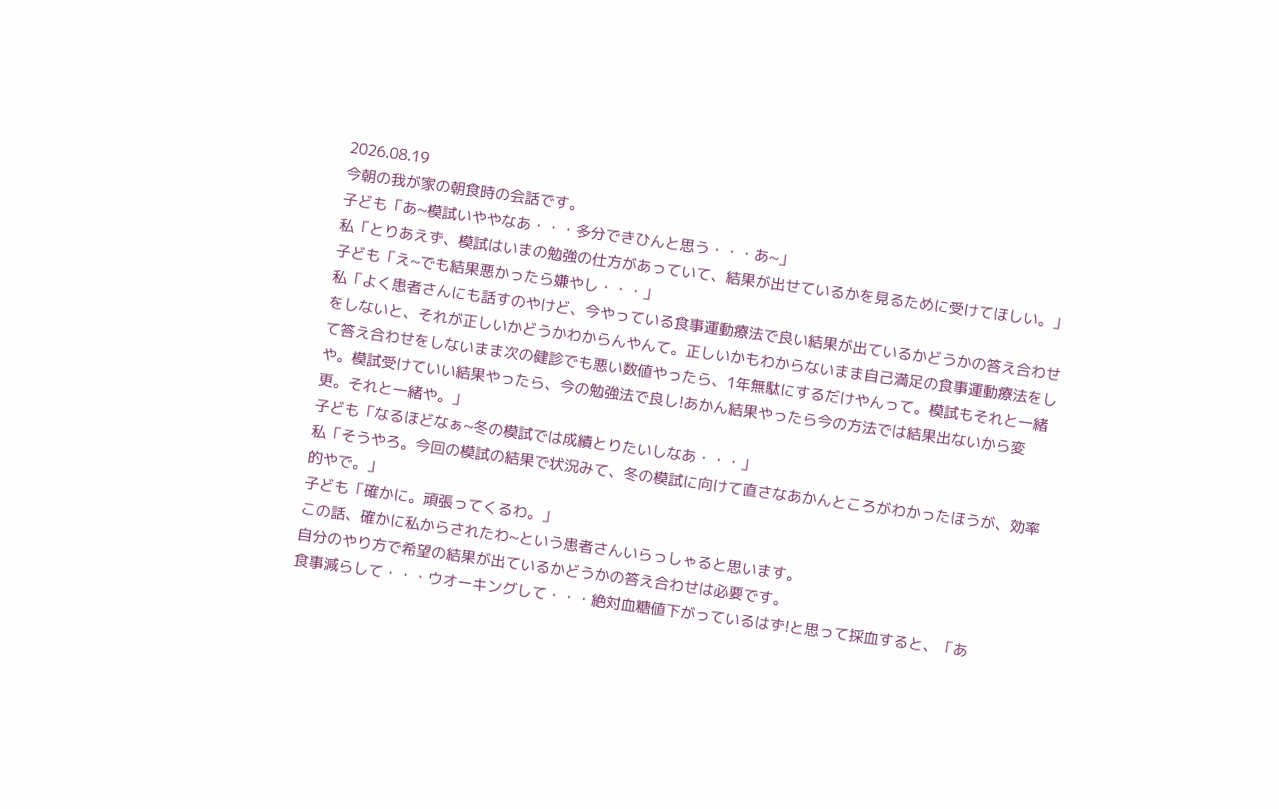2026.08.19
今朝の我が家の朝食時の会話です。
子ども「あ~模試いややなあ・・・多分できひんと思う・・・あ~」
私「とりあえず、模試はいまの勉強の仕方があっていて、結果が出せているかを見るために受けてほしい。」
子ども「え~でも結果悪かったら嫌やし・・・」
私「よく患者さんにも話すのやけど、今やっている食事運動療法で良い結果が出ているかどうかの答え合わせをしないと、それが正しいかどうかわからんやんて。正しいかもわからないまま自己満足の食事運動療法をして答え合わせをしないまま次の健診でも悪い数値やったら、1年無駄にするだけやんって。模試もそれと一緒や。模試受けていい結果やったら、今の勉強法で良し!あかん結果やったら今の方法では結果出ないから変更。それと一緒や。」
子ども「なるほどなぁ~冬の模試では成績とりたいしなあ・・・」
私「そうやろ。今回の模試の結果で状況みて、冬の模試に向けて直さなあかんところがわかったほうが、効率的やで。」
子ども「確かに。頑張ってくるわ。」
この話、確かに私からされたわ~という患者さんいらっしゃると思います。
自分のやり方で希望の結果が出ているかどうかの答え合わせは必要です。
食事減らして・・・ウオーキングして・・・絶対血糖値下がっているはず!と思って採血すると、「あ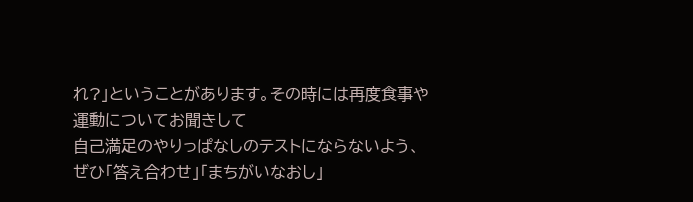れ?」ということがあります。その時には再度食事や運動についてお聞きして
自己満足のやりっぱなしのテストにならないよう、ぜひ「答え合わせ」「まちがいなおし」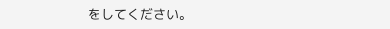をしてください。